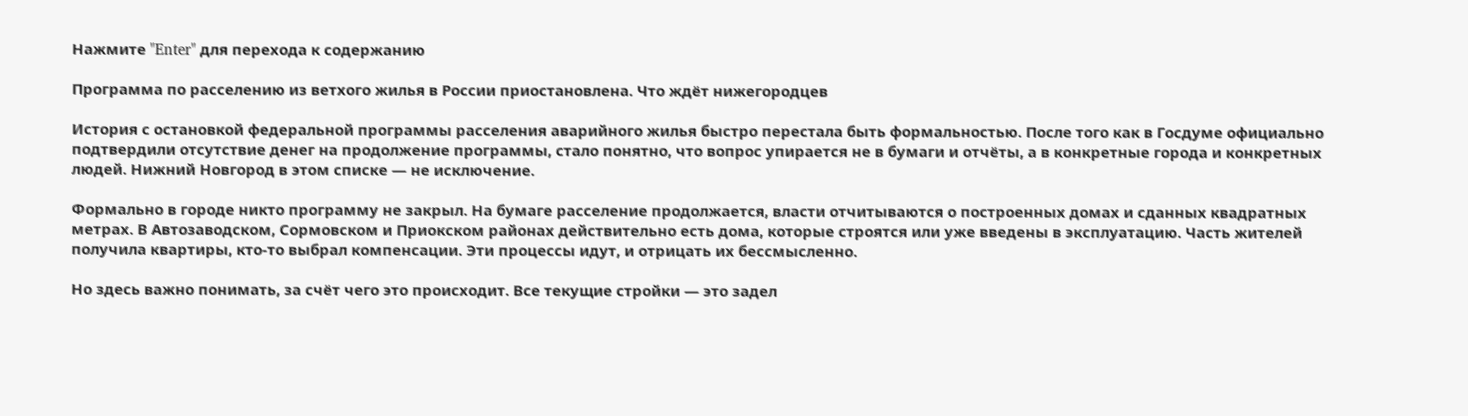Нажмите "Enter" для перехода к содержанию

Программа по расселению из ветхого жилья в России приостановлена. Что ждёт нижегородцев

История с остановкой федеральной программы расселения аварийного жилья быстро перестала быть формальностью. После того как в Госдуме официально подтвердили отсутствие денег на продолжение программы, стало понятно, что вопрос упирается не в бумаги и отчёты, а в конкретные города и конкретных людей. Нижний Новгород в этом списке — не исключение.

Формально в городе никто программу не закрыл. На бумаге расселение продолжается, власти отчитываются о построенных домах и сданных квадратных метрах. В Автозаводском, Сормовском и Приокском районах действительно есть дома, которые строятся или уже введены в эксплуатацию. Часть жителей получила квартиры, кто-то выбрал компенсации. Эти процессы идут, и отрицать их бессмысленно.

Но здесь важно понимать, за счёт чего это происходит. Все текущие стройки — это задел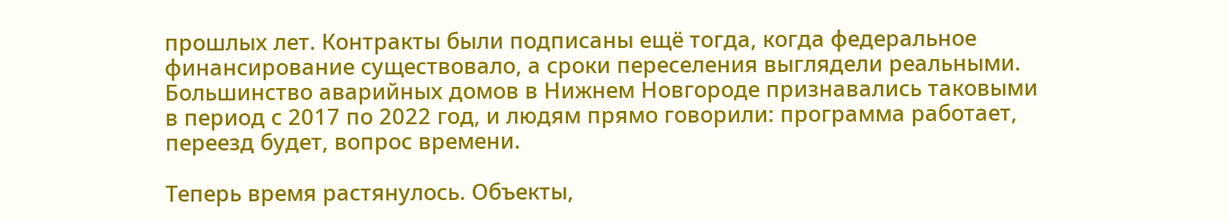прошлых лет. Контракты были подписаны ещё тогда, когда федеральное финансирование существовало, а сроки переселения выглядели реальными. Большинство аварийных домов в Нижнем Новгороде признавались таковыми в период с 2017 по 2022 год, и людям прямо говорили: программа работает, переезд будет, вопрос времени.

Теперь время растянулось. Объекты,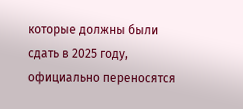которые должны были сдать в 2025 году, официально переносятся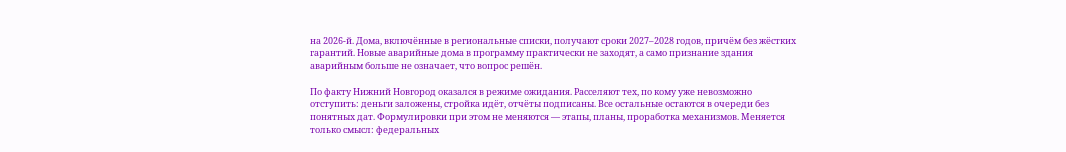на 2026-й. Дома, включённые в региональные списки, получают сроки 2027–2028 годов, причём без жёстких гарантий. Новые аварийные дома в программу практически не заходят, а само признание здания аварийным больше не означает, что вопрос решён.

По факту Нижний Новгород оказался в режиме ожидания. Расселяют тех, по кому уже невозможно отступить: деньги заложены, стройка идёт, отчёты подписаны. Все остальные остаются в очереди без понятных дат. Формулировки при этом не меняются — этапы, планы, проработка механизмов. Меняется только смысл: федеральных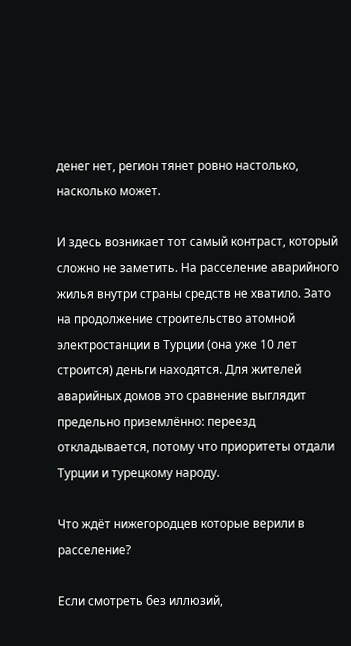денег нет, регион тянет ровно настолько, насколько может.

И здесь возникает тот самый контраст, который сложно не заметить. На расселение аварийного жилья внутри страны средств не хватило. Зато на продолжение строительство атомной электростанции в Турции (она уже 10 лет строится) деньги находятся. Для жителей аварийных домов это сравнение выглядит предельно приземлённо: переезд откладывается, потому что приоритеты отдали Турции и турецкому народу.

Что ждёт нижегородцев которые верили в расселение?

Если смотреть без иллюзий,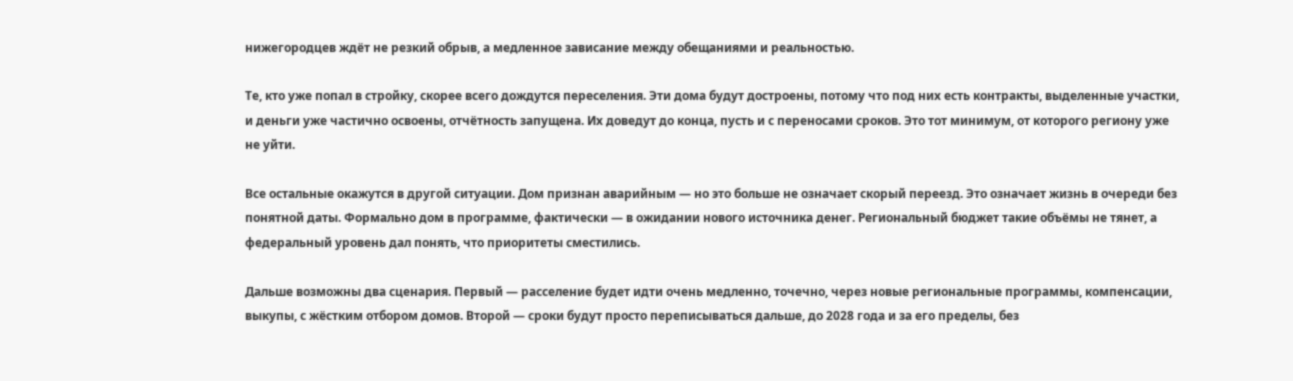нижегородцев ждёт не резкий обрыв, а медленное зависание между обещаниями и реальностью.

Те, кто уже попал в стройку, скорее всего дождутся переселения. Эти дома будут достроены, потому что под них есть контракты, выделенные участки, и деньги уже частично освоены, отчётность запущена. Их доведут до конца, пусть и с переносами сроков. Это тот минимум, от которого региону уже не уйти.

Все остальные окажутся в другой ситуации. Дом признан аварийным — но это больше не означает скорый переезд. Это означает жизнь в очереди без понятной даты. Формально дом в программе, фактически — в ожидании нового источника денег. Региональный бюджет такие объёмы не тянет, а федеральный уровень дал понять, что приоритеты сместились.

Дальше возможны два сценария. Первый — расселение будет идти очень медленно, точечно, через новые региональные программы, компенсации, выкупы, с жёстким отбором домов. Второй — сроки будут просто переписываться дальше, до 2028 года и за его пределы, без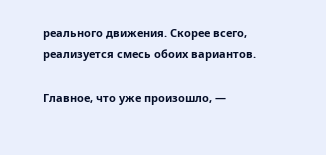реального движения. Скорее всего, реализуется смесь обоих вариантов.

Главное, что уже произошло, —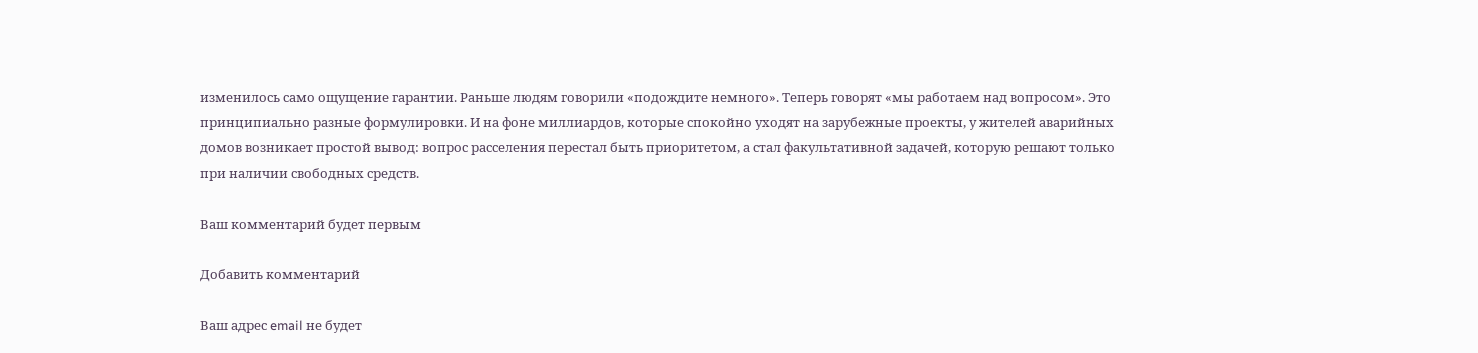изменилось само ощущение гарантии. Раньше людям говорили «подождите немного». Теперь говорят «мы работаем над вопросом». Это принципиально разные формулировки. И на фоне миллиардов, которые спокойно уходят на зарубежные проекты, у жителей аварийных домов возникает простой вывод: вопрос расселения перестал быть приоритетом, а стал факультативной задачей, которую решают только при наличии свободных средств.

Ваш комментарий будет первым

Добавить комментарий

Ваш адрес email не будет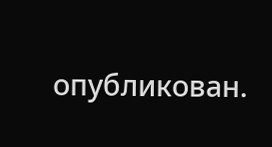опубликован.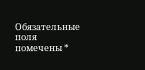Обязательные поля помечены *